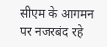सीएम के आगमन पर नजरबंद रहे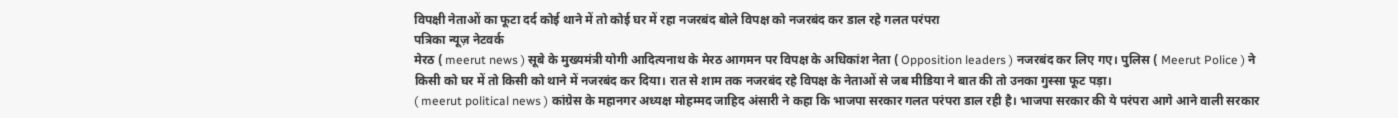विपक्षी नेताओं का फूटा दर्द कोई थाने में तो कोई घर में रहा नजरबंद बोले विपक्ष को नजरबंद कर डाल रहे गलत परंपरा
पत्रिका न्यूज़ नेटवर्क
मेरठ ( meerut news ) सूबे के मुख्यमंत्री योगी आदित्यनाथ के मेरठ आगमन पर विपक्ष के अधिकांश नेता ( Opposition leaders ) नजरबंद कर लिए गए। पुलिस ( Meerut Police ) ने किसी को घर में तो किसी को थाने में नजरबंद कर दिया। रात से शाम तक नजरबंद रहे विपक्ष के नेताओं से जब मीडिया ने बात की तो उनका गुस्सा फूट पड़ा।
( meerut political news ) कांग्रेस के महानगर अध्यक्ष मोहम्मद जाहिद अंसारी ने कहा कि भाजपा सरकार गलत परंपरा डाल रही है। भाजपा सरकार की ये परंपरा आगे आने वाली सरकार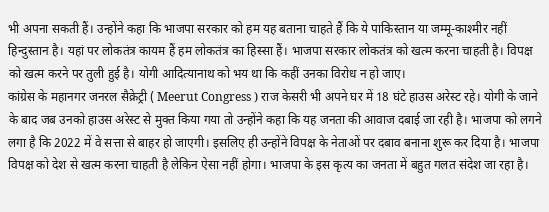भी अपना सकती हैं। उन्होंने कहा कि भाजपा सरकार को हम यह बताना चाहते हैं कि ये पाकिस्तान या जम्मू-काश्मीर नहीं हिन्दुस्तान है। यहां पर लोकतंत्र कायम हैं हम लोकतंत्र का हिस्सा हैं। भाजपा सरकार लोकतंत्र को खत्म करना चाहती है। विपक्ष को खत्म करने पर तुली हुई है। योगी आदित्यानाथ को भय था कि कहीं उनका विरोध न हो जाए।
कांग्रेस के महानगर जनरल सैक्रेट्री ( Meerut Congress ) राज केसरी भी अपने घर में 18 घंटे हाउस अरेस्ट रहे। योगी के जाने के बाद जब उनको हाउस अरेस्ट से मुक्त किया गया तो उन्होंने कहा कि यह जनता की आवाज दबाई जा रही है। भाजपा को लगने लगा है कि 2022 में वे सत्ता से बाहर हो जाएगी। इसलिए ही उन्होंने विपक्ष के नेताओं पर दबाव बनाना शुरू कर दिया है। भाजपा विपक्ष को देश से खत्म करना चाहती है लेकिन ऐसा नहीं होगा। भाजपा के इस कृत्य का जनता में बहुत गलत संदेश जा रहा है।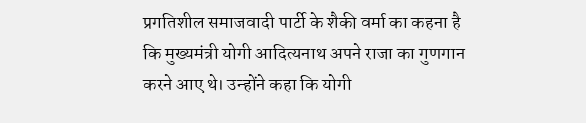प्रगतिशील समाजवादी पार्टी के शैकी वर्मा का कहना है कि मुख्यमंत्री योगी आदित्यनाथ अपने राजा का गुणगान करने आए थे। उन्होंने कहा कि योगी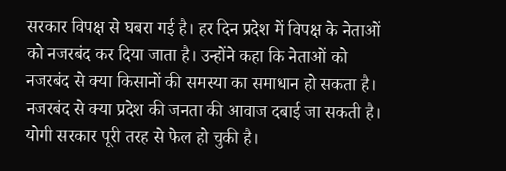सरकार विपक्ष से घबरा गई है। हर दिन प्रदेश में विपक्ष के नेताओं को नजरबंद कर दिया जाता है। उन्होंने कहा कि नेताओं को नजरबंद से क्या किसानों की समस्या का समाधान हो सकता है। नजरबंद से क्या प्रदेश की जनता की आवाज दबाई जा सकती है। योगी सरकार पूरी तरह से फेल हो चुकी है।